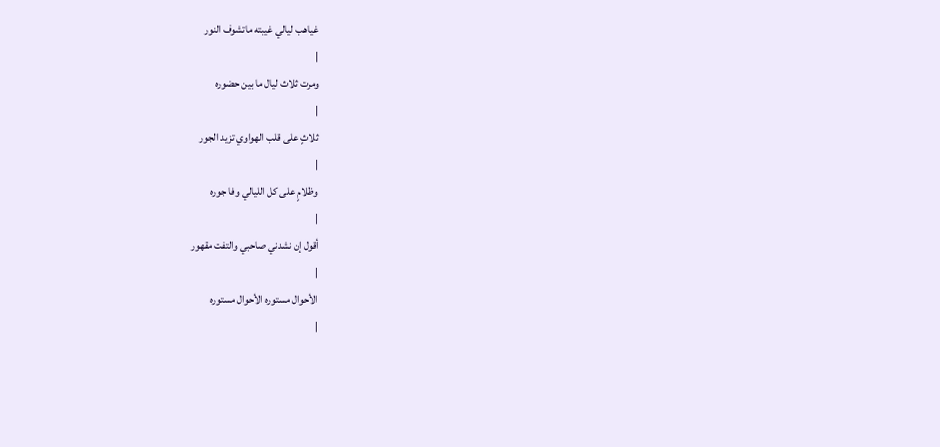غياهب ليالي غيبته ماتشوف النور
|
ومرت ثلاث ليال ما بين حضوره
|
ثلاثٍ على قلب الهواوي تزيد الجور
|
وظلامٍ على كل الليالي وفا جوره
|
أقول إن نشدني صاحبي والتفت مقهور
|
الأحوال مستوره الأحوال مستوره
|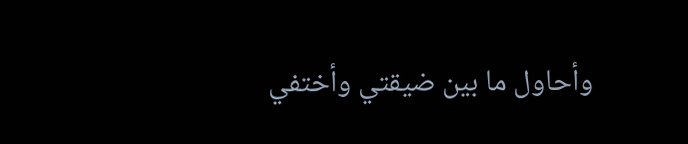وأحاول ما بين ضيقتي وأختفي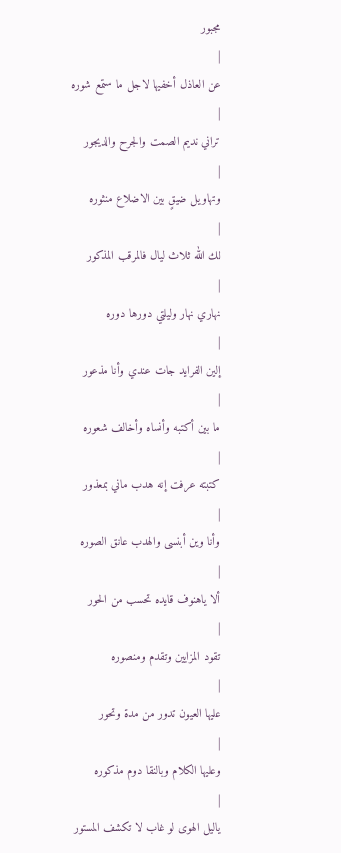مجبور
|
عن العاذل أخفيها لاجل ما ستمع شوره
|
تراني نديم الصمت والجرح والديجور
|
وتهاويل ضيقٍ بين الاضلاع منثوره
|
لك الله ثلاث ليال فالمرقب المذكور
|
نهاري نهار وليلتي دورها دوره
|
إلين الفرايد جات عندي وأنا مذعور
|
ما بين أكتبه وأنساه وأخالف شعوره
|
كتبته عرفت إنه هدب ماني بمعذور
|
وأنا وين أبنسى والهدب عانق الصوره
|
ألا ياهنوف قايده تحسب من الحور
|
تقود المزايين وتقدم ومنصوره
|
عليها العيون تدور من مدة وتحور
|
وعليها الكلام وبالنقا دوم مذكوره
|
ياليل الهوى لو غاب لا تكشف المستور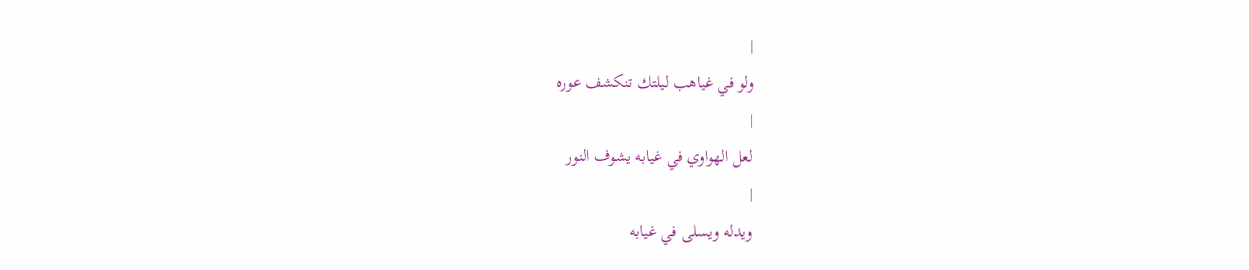|
ولو في غياهب ليلتك تنكشف عوره
|
لعل الهواوي في غيابه يشوف النور
|
ويدله ويسلى في غيابه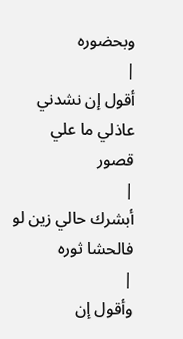وبحضوره
|
أقول إن نشدني عاذلي ما علي قصور
|
أبشرك حالي زين لو فالحشا ثوره
|
وأقول إن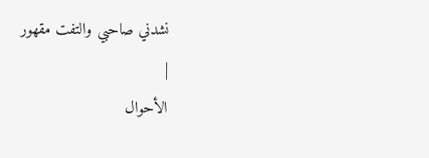نشدني صاحبي والتفت مقهور
|
الأحوال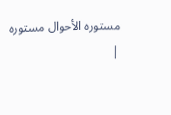مستوره الأحوال مستوره
|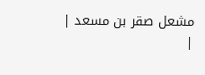مشعل صقر بن مسعد |
|